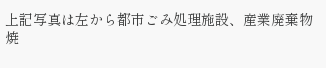上記写真は左から都市ごみ処理施設、産業廃棄物焼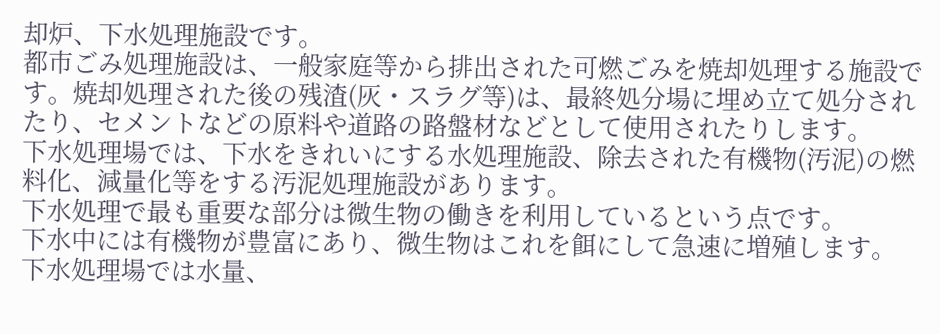却炉、下水処理施設です。
都市ごみ処理施設は、一般家庭等から排出された可燃ごみを焼却処理する施設です。焼却処理された後の残渣(灰・スラグ等)は、最終処分場に埋め立て処分されたり、セメントなどの原料や道路の路盤材などとして使用されたりします。
下水処理場では、下水をきれいにする水処理施設、除去された有機物(汚泥)の燃料化、減量化等をする汚泥処理施設があります。
下水処理で最も重要な部分は微生物の働きを利用しているという点です。
下水中には有機物が豊富にあり、微生物はこれを餌にして急速に増殖します。
下水処理場では水量、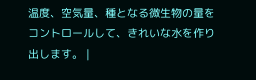温度、空気量、種となる微生物の量をコントロールして、きれいな水を作り出します。 |